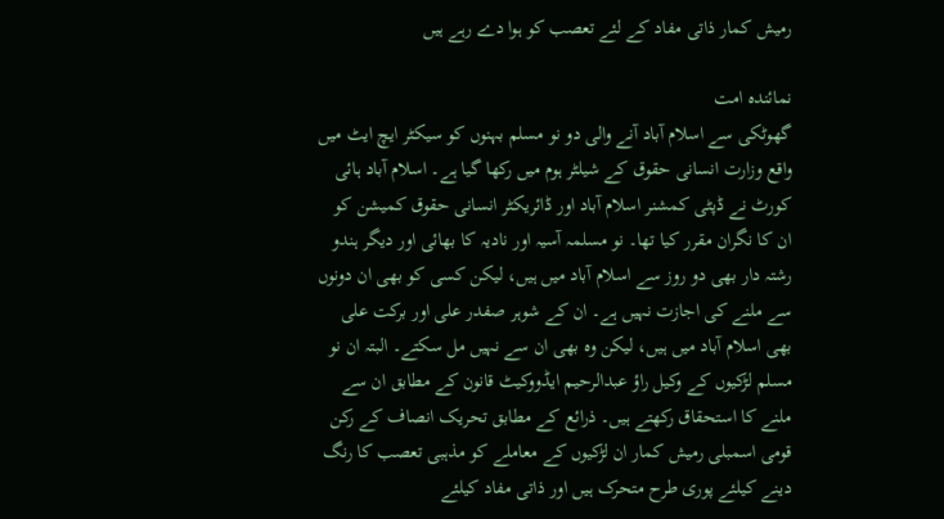رمیش کمار ذاتی مفاد کے لئے تعصب کو ہوا دے رہے ہیں

نمائندہ امت
گھوٹکی سے اسلام آباد آنے والی دو نو مسلم بہنوں کو سیکٹر ایچ ایٹ میں واقع وزارت انسانی حقوق کے شیلٹر ہوم میں رکھا گیا ہے۔ اسلام آباد ہائی کورٹ نے ڈپٹی کمشنر اسلام آباد اور ڈائریکٹر انسانی حقوق کمیشن کو ان کا نگران مقرر کیا تھا۔ نو مسلمہ آسیہ اور نادیہ کا بھائی اور دیگر ہندو رشتہ دار بھی دو روز سے اسلام آباد میں ہیں، لیکن کسی کو بھی ان دونوں سے ملنے کی اجازت نہیں ہے۔ ان کے شوہر صفدر علی اور برکت علی بھی اسلام آباد میں ہیں، لیکن وہ بھی ان سے نہیں مل سکتے۔ البتہ ان نو مسلم لڑکیوں کے وکیل راؤ عبدالرحیم ایڈووکیٹ قانون کے مطابق ان سے ملنے کا استحقاق رکھتے ہیں۔ ذرائع کے مطابق تحریک انصاف کے رکن قومی اسمبلی رمیش کمار ان لڑکیوں کے معاملے کو مذہبی تعصب کا رنگ دینے کیلئے پوری طرح متحرک ہیں اور ذاتی مفاد کیلئے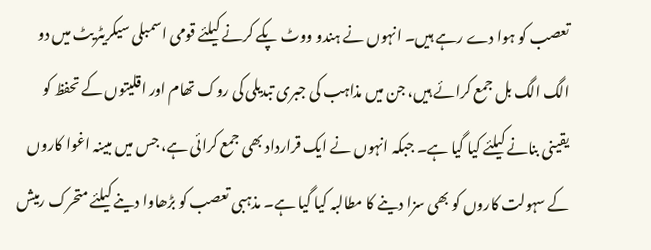تعصب کو ہوا دے رہے ہیں۔ انہوں نے ہندو ووٹ پکے کرنے کیلئے قومی اسمبلی سیکریٹریٹ میں دو الگ الگ بل جمع کرائے ہیں، جن میں مذاہب کی جبری تبدیلی کی روک تھام اور اقلیتوں کے تحفظ کو یقینی بنانے کیلئے کیا گیا ہے۔ جبکہ انہوں نے ایک قرارداد بھی جمع کرائی ہے، جس میں مبینہ اغوا کاروں کے سہولت کاروں کو بھی سزا دینے کا مطالبہ کیا گیا ہے۔ مذہبی تعصب کو بڑھاوا دینے کیلئے متحرک رمیش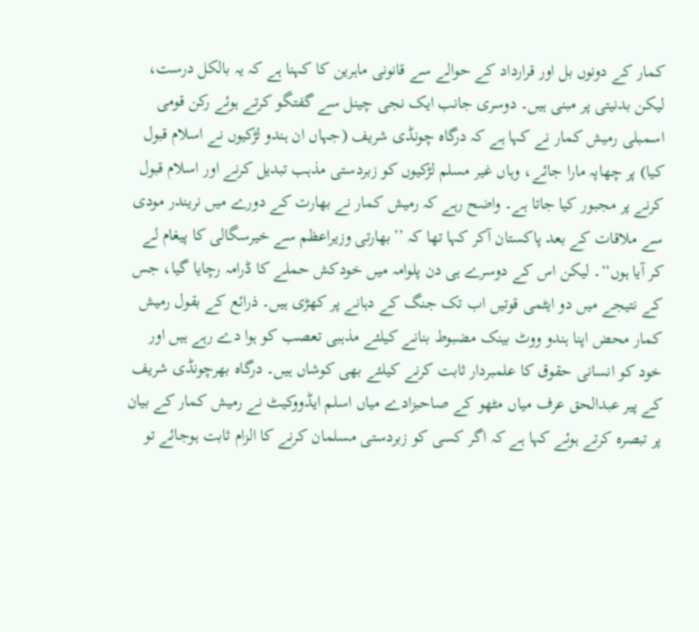کمار کے دونوں بل اور قرارداد کے حوالے سے قانونی ماہرین کا کہنا ہے کہ یہ بالکل درست، لیکن بدنیتی پر مبنی ہیں۔ دوسری جانب ایک نجی چینل سے گفتگو کرتے ہوئے رکن قومی اسمبلی رمیش کمار نے کہا ہے کہ درگاہ چونڈی شریف (جہاں ان ہندو لڑکیوں نے اسلام قبول کیا) پر چھاپہ مارا جائے، وہاں غیر مسلم لڑکیوں کو زبردستی مذہب تبدیل کرنے اور اسلام قبول کرنے پر مجبور کیا جاتا ہے۔ واضح رہے کہ رمیش کمار نے بھارت کے دورے میں نریندر مودی سے ملاقات کے بعد پاکستان آکر کہا تھا کہ ’’بھارتی وزیراعظم سے خیرسگالی کا پیغام لے کر آیا ہوں‘‘۔ لیکن اس کے دوسرے ہی دن پلوامہ میں خودکش حملے کا ڈرامہ رچایا گیا، جس کے نتیجے میں دو ایٹمی قوتیں اب تک جنگ کے دہانے پر کھڑی ہیں۔ ذرائع کے بقول رمیش کمار محض اپنا ہندو ووٹ بینک مضبوط بنانے کیلئے مذہبی تعصب کو ہوا دے رہے ہیں اور خود کو انسانی حقوق کا علمبردار ثابت کرنے کیلئے بھی کوشاں ہیں۔ درگاہ بھرچونڈی شریف کے پیر عبدالحق عرف میاں مٹھو کے صاحبزادے میاں اسلم ایڈووکیٹ نے رمیش کمار کے بیان پر تبصرہ کرتے ہوئے کہا ہے کہ اگر کسی کو زبردستی مسلمان کرنے کا الزام ثابت ہوجائے تو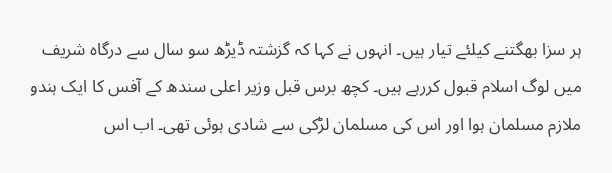ہر سزا بھگتنے کیلئے تیار ہیں۔ انہوں نے کہا کہ گزشتہ ڈیڑھ سو سال سے درگاہ شریف میں لوگ اسلام قبول کررہے ہیں۔ کچھ برس قبل وزیر اعلی سندھ کے آفس کا ایک ہندو ملازم مسلمان ہوا اور اس کی مسلمان لڑکی سے شادی ہوئی تھی۔ اب اس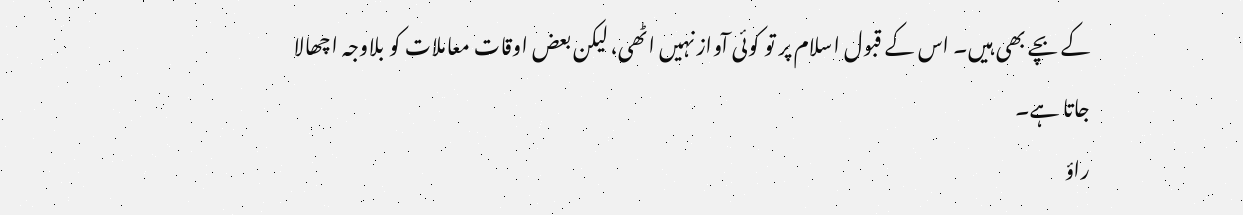کے بچے بھی ہیں۔ اس کے قبول اسلام پر تو کوئی آواز نہیں اٹھی، لیکن بعض اوقات معاملات کو بلاوجہ اچھالا جاتا ہے۔
راؤ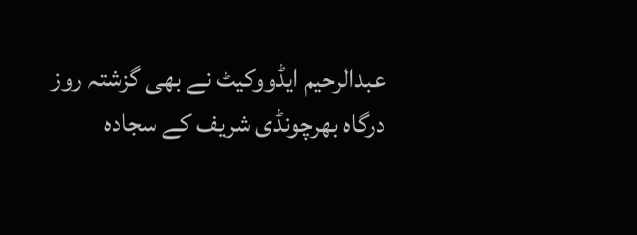عبدالرحیم ایڈووکیٹ نے بھی گزشتہ روز درگاہ بھرچونڈی شریف کے سجادہ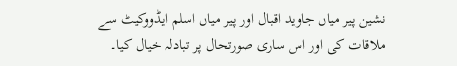نشین پیر میاں جاوید اقبال اور پیر میاں اسلم ایڈووکیٹ سے ملاقات کی اور اس ساری صورتحال پر تبادلہ خیال کیا۔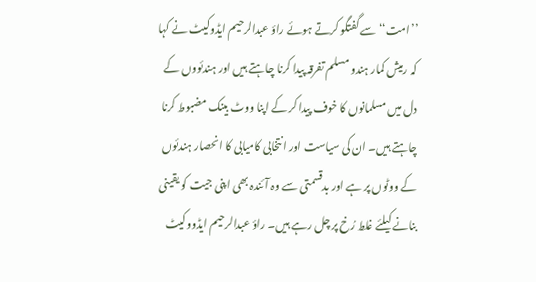’’امت‘‘ سے گفتگو کرتے ہوئے راؤ عبدالرحیم ایڈوکیٹ نے کہا کہ رمیش کمار ہندو مسلم تفرقہ پیدا کرنا چاہتے ہیں اور ہندئووں کے دل میں مسلمانوں کا خوف پیدا کر کے اپنا ووٹ بینک مضبوط کرنا چاہتے ہیں۔ ان کی سیاست اور انتخابی کامیابی کا انحصار ہندئوں کے ووٹوں پر ہے اور بدقسمتی سے وہ آئندہ بھی اپنی جیت کو یقینی بنانے کیلئے غلط رُخ پر چل رہے ہیں۔ راؤ عبدالرحیم ایڈووکیٹ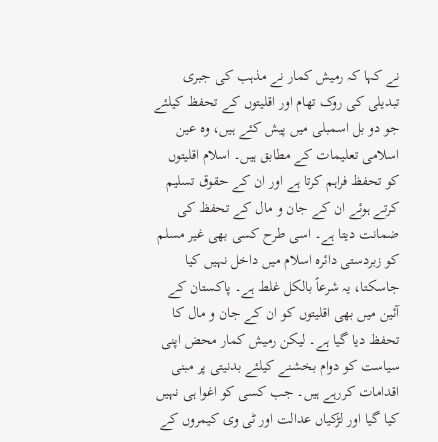نے کہا کہ رمیش کمار نے مذہب کی جبری تبدیلی کی روک تھام اور اقلیتوں کے تحفظ کیلئے جو دو بل اسمبلی میں پیش کئے ہیں، وہ عین اسلامی تعلیمات کے مطابق ہیں۔ اسلام اقلیتوں کو تحفظ فراہم کرتا ہے اور ان کے حقوق تسلیم کرتے ہوئے ان کے جان و مال کے تحفظ کی ضمانت دیتا ہے۔ اسی طرح کسی بھی غیر مسلم کو زبردستی دائرہ اسلام میں داخل نہیں کیا جاسکتا، یہ شرعاً بالکل غلط ہے۔ پاکستان کے آئین میں بھی اقلیتوں کو ان کے جان و مال کا تحفظ دیا گیا ہے۔ لیکن رمیش کمار محض اپنی سیاست کو دوام بخشنے کیلئے بدنیتی پر مبنی اقدامات کررہے ہیں۔ جب کسی کو اغوا ہی نہیں کیا گیا اور لڑکیاں عدالت اور ٹی وی کیمروں کے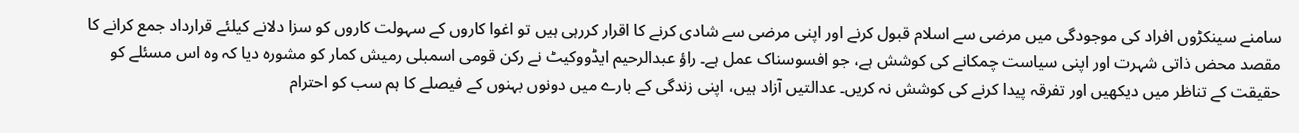سامنے سینکڑوں افراد کی موجودگی میں مرضی سے اسلام قبول کرنے اور اپنی مرضی سے شادی کرنے کا اقرار کررہی ہیں تو اغوا کاروں کے سہولت کاروں کو سزا دلانے کیلئے قرارداد جمع کرانے کا مقصد محض ذاتی شہرت اور اپنی سیاست چمکانے کی کوشش ہے، جو افسوسناک عمل ہے۔ راؤ عبدالرحیم ایڈووکیٹ نے رکن قومی اسمبلی رمیش کمار کو مشورہ دیا کہ وہ اس مسئلے کو حقیقت کے تناظر میں دیکھیں اور تفرقہ پیدا کرنے کی کوشش نہ کریں۔ عدالتیں آزاد ہیں، اپنی زندگی کے بارے میں دونوں بہنوں کے فیصلے کا ہم سب کو احترام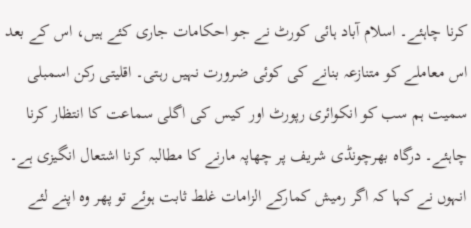کرنا چاہئے۔ اسلام آباد ہائی کورٹ نے جو احکامات جاری کئے ہیں، اس کے بعد اس معاملے کو متنازعہ بنانے کی کوئی ضرورت نہیں رہتی۔ اقلیتی رکن اسمبلی سمیت ہم سب کو انکوائری رپورٹ اور کیس کی اگلی سماعت کا انتظار کرنا چاہئے۔ درگاہ بھرچونڈی شریف پر چھاپہ مارنے کا مطالبہ کرنا اشتعال انگیزی ہے۔ انہوں نے کہا کہ اگر رمیش کمارکے الزامات غلط ثابت ہوئے تو پھر وہ اپنے لئے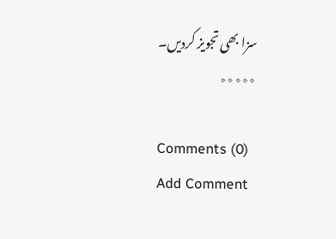سزا بھی تجویز کردیں۔
٭٭٭٭٭

Comments (0)
Add Comment